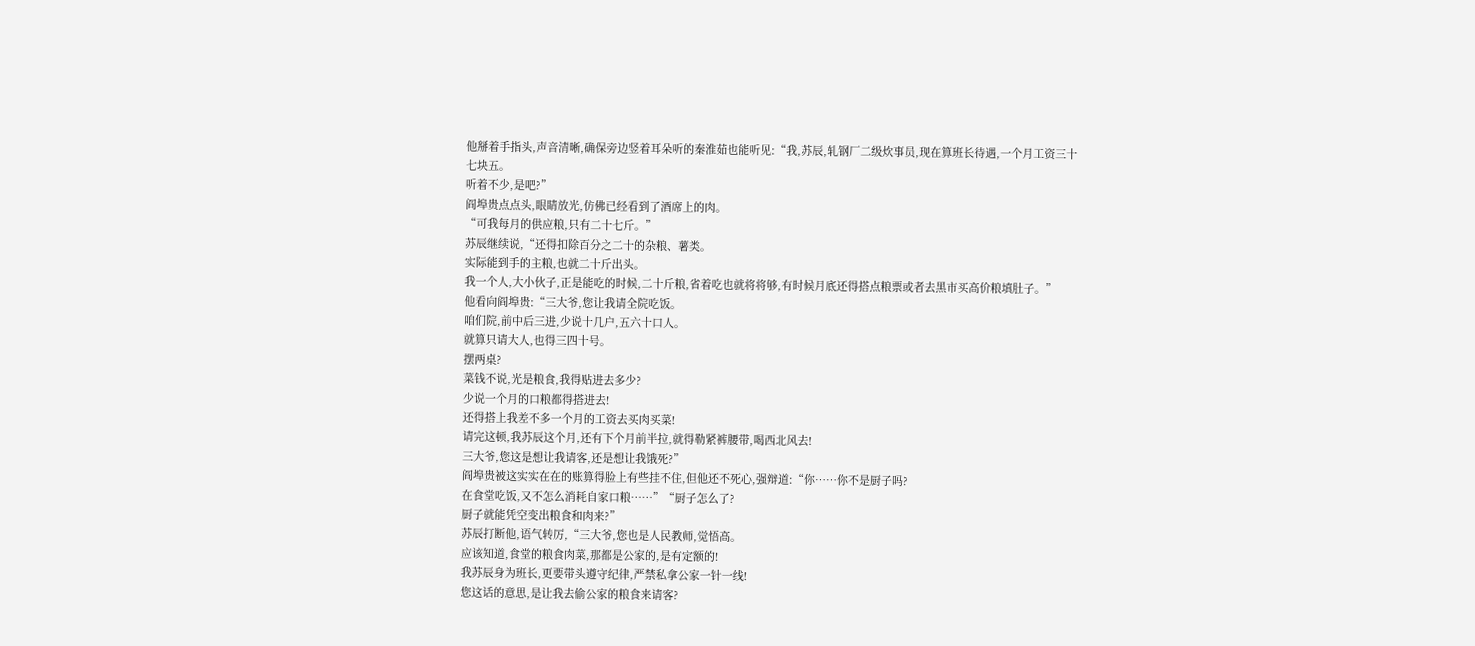他掰着手指头,声音清晰,确保旁边竖着耳朵听的秦淮茹也能听见:“我,苏辰,轧钢厂二级炊事员,现在算班长待遇,一个月工资三十七块五。
听着不少,是吧?”
阎埠贵点点头,眼睛放光,仿佛已经看到了酒席上的肉。
“可我每月的供应粮,只有二十七斤。”
苏辰继续说,“还得扣除百分之二十的杂粮、薯类。
实际能到手的主粮,也就二十斤出头。
我一个人,大小伙子,正是能吃的时候,二十斤粮,省着吃也就将将够,有时候月底还得搭点粮票或者去黑市买高价粮填肚子。”
他看向阎埠贵:“三大爷,您让我请全院吃饭。
咱们院,前中后三进,少说十几户,五六十口人。
就算只请大人,也得三四十号。
摆两桌?
菜钱不说,光是粮食,我得贴进去多少?
少说一个月的口粮都得搭进去!
还得搭上我差不多一个月的工资去买肉买菜!
请完这顿,我苏辰这个月,还有下个月前半拉,就得勒紧裤腰带,喝西北风去!
三大爷,您这是想让我请客,还是想让我饿死?”
阎埠贵被这实实在在的账算得脸上有些挂不住,但他还不死心,强辩道:“你……你不是厨子吗?
在食堂吃饭,又不怎么消耗自家口粮……”“厨子怎么了?
厨子就能凭空变出粮食和肉来?”
苏辰打断他,语气转厉,“三大爷,您也是人民教师,觉悟高。
应该知道,食堂的粮食肉菜,那都是公家的,是有定额的!
我苏辰身为班长,更要带头遵守纪律,严禁私拿公家一针一线!
您这话的意思,是让我去偷公家的粮食来请客?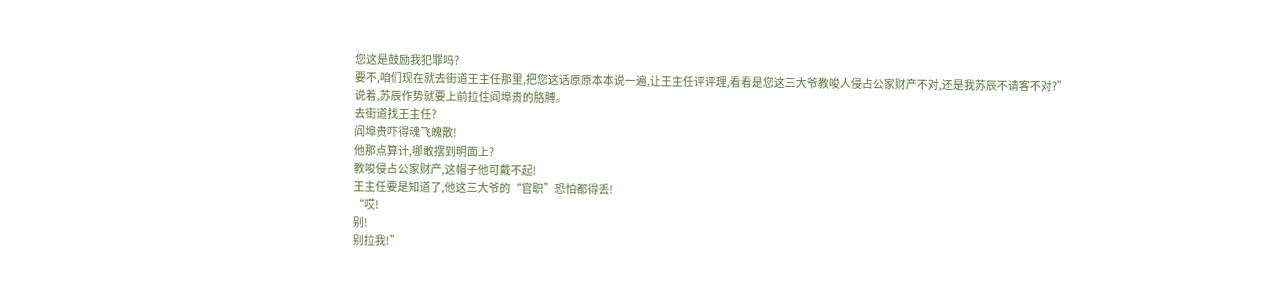您这是鼓励我犯罪吗?
要不,咱们现在就去街道王主任那里,把您这话原原本本说一遍,让王主任评评理,看看是您这三大爷教唆人侵占公家财产不对,还是我苏辰不请客不对?”
说着,苏辰作势就要上前拉住阎埠贵的胳膊。
去街道找王主任?
阎埠贵吓得魂飞魄散!
他那点算计,哪敢摆到明面上?
教唆侵占公家财产,这帽子他可戴不起!
王主任要是知道了,他这三大爷的“官职”恐怕都得丢!
“哎!
别!
别拉我!”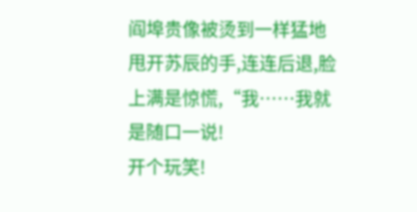阎埠贵像被烫到一样猛地甩开苏辰的手,连连后退,脸上满是惊慌,“我……我就是随口一说!
开个玩笑!